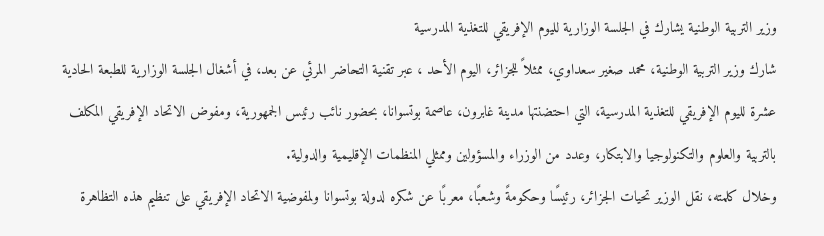وزير التربية الوطنية يشارك في الجلسة الوزارية لليوم الإفريقي للتغذية المدرسية
شارك وزير التربية الوطنية، محمد صغير سعداوي، ممثلاً للجزائر، اليوم الأحد ، عبر تقنية التحاضر المرئي عن بعد، في أشغال الجلسة الوزارية للطبعة الحادية عشرة لليوم الإفريقي للتغذية المدرسية، التي احتضنتها مدينة غابرون، عاصمة بوتسوانا، بحضور نائب رئيس الجمهورية، ومفوض الاتحاد الإفريقي المكلف بالتربية والعلوم والتكنولوجيا والابتكار، وعدد من الوزراء والمسؤولين وممثلي المنظمات الإقليمية والدولية.
وخلال كلمته، نقل الوزير تحيات الجزائر، رئيسًا وحكومةً وشعبًا، معربًا عن شكره لدولة بوتسوانا ولمفوضية الاتحاد الإفريقي على تنظيم هذه التظاهرة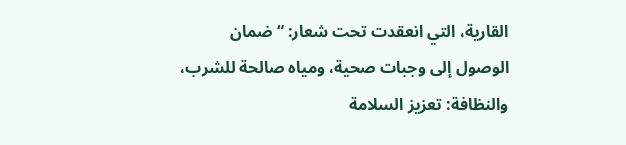القارية، التي انعقدت تحت شعار: “ضمان الوصول إلى وجبات صحية، ومياه صالحة للشرب، والنظافة: تعزيز السلامة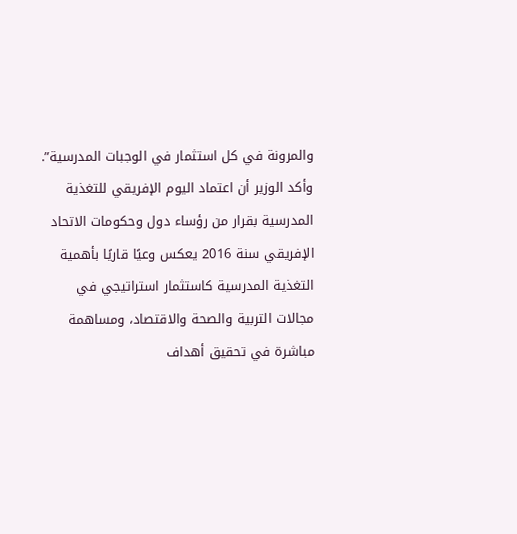والمرونة في كل استثمار في الوجبات المدرسية”.
وأكد الوزير أن اعتماد اليوم الإفريقي للتغذية المدرسية بقرار من رؤساء دول وحكومات الاتحاد الإفريقي سنة 2016 يعكس وعيًا قاريًا بأهمية التغذية المدرسية كاستثمار استراتيجي في مجالات التربية والصحة والاقتصاد، ومساهمة مباشرة في تحقيق أهداف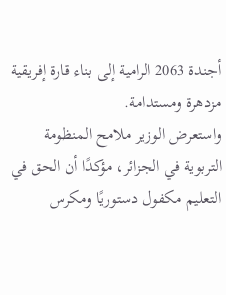أجندة 2063 الرامية إلى بناء قارة إفريقية مزدهرة ومستدامة.
واستعرض الوزير ملامح المنظومة التربوية في الجزائر، مؤكدًا أن الحق في التعليم مكفول دستوريًا ومكرس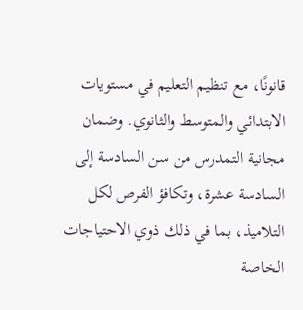قانونًا، مع تنظيم التعليم في مستويات الابتدائي والمتوسط والثانوي. وضمان مجانية التمدرس من سن السادسة إلى السادسة عشرة، وتكافؤ الفرص لكل التلاميذ، بما في ذلك ذوي الاحتياجات الخاصة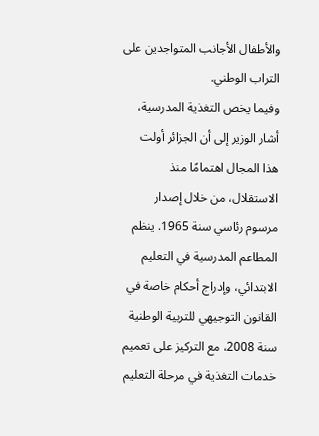والأطفال الأجانب المتواجدين على التراب الوطني.
وفيما يخص التغذية المدرسية، أشار الوزير إلى أن الجزائر أولت هذا المجال اهتمامًا منذ الاستقلال، من خلال إصدار مرسوم رئاسي سنة 1965. ينظم المطاعم المدرسية في التعليم الابتدائي، وإدراج أحكام خاصة في القانون التوجيهي للتربية الوطنية سنة 2008، مع التركيز على تعميم خدمات التغذية في مرحلة التعليم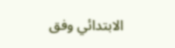الابتدائي وفق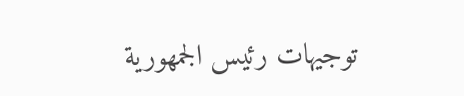توجيهات رئيس الجمهورية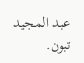عبد المجيد تبون.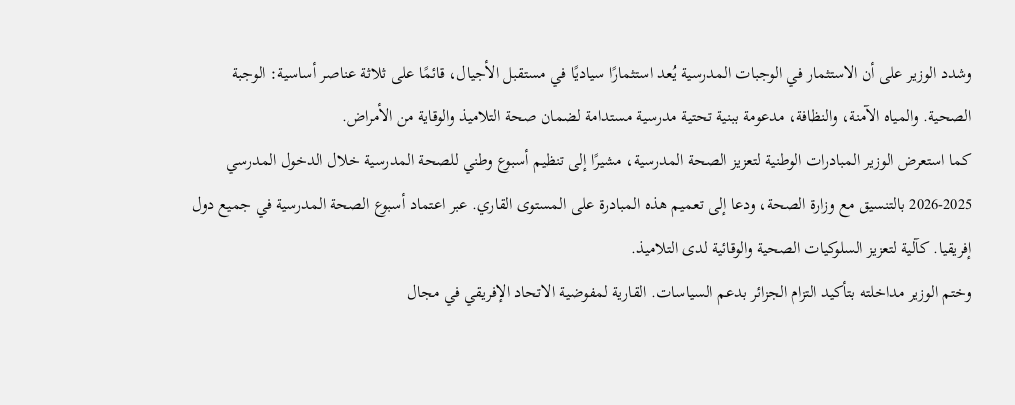وشدد الوزير على أن الاستثمار في الوجبات المدرسية يُعد استثمارًا سياديًا في مستقبل الأجيال، قائمًا على ثلاثة عناصر أساسية: الوجبة الصحية. والمياه الآمنة، والنظافة، مدعومة ببنية تحتية مدرسية مستدامة لضمان صحة التلاميذ والوقاية من الأمراض.
كما استعرض الوزير المبادرات الوطنية لتعزيز الصحة المدرسية، مشيرًا إلى تنظيم أسبوع وطني للصحة المدرسية خلال الدخول المدرسي 2025-2026 بالتنسيق مع وزارة الصحة، ودعا إلى تعميم هذه المبادرة على المستوى القاري. عبر اعتماد أسبوع الصحة المدرسية في جميع دول إفريقيا. كآلية لتعزيز السلوكيات الصحية والوقائية لدى التلاميذ.
وختم الوزير مداخلته بتأكيد التزام الجزائر بدعم السياسات. القارية لمفوضية الاتحاد الإفريقي في مجال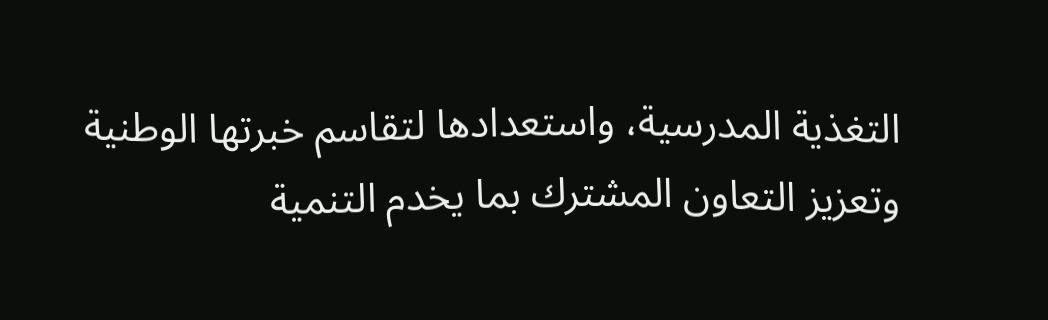التغذية المدرسية، واستعدادها لتقاسم خبرتها الوطنية وتعزيز التعاون المشترك بما يخدم التنمية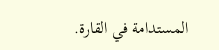المستدامة في القارة.